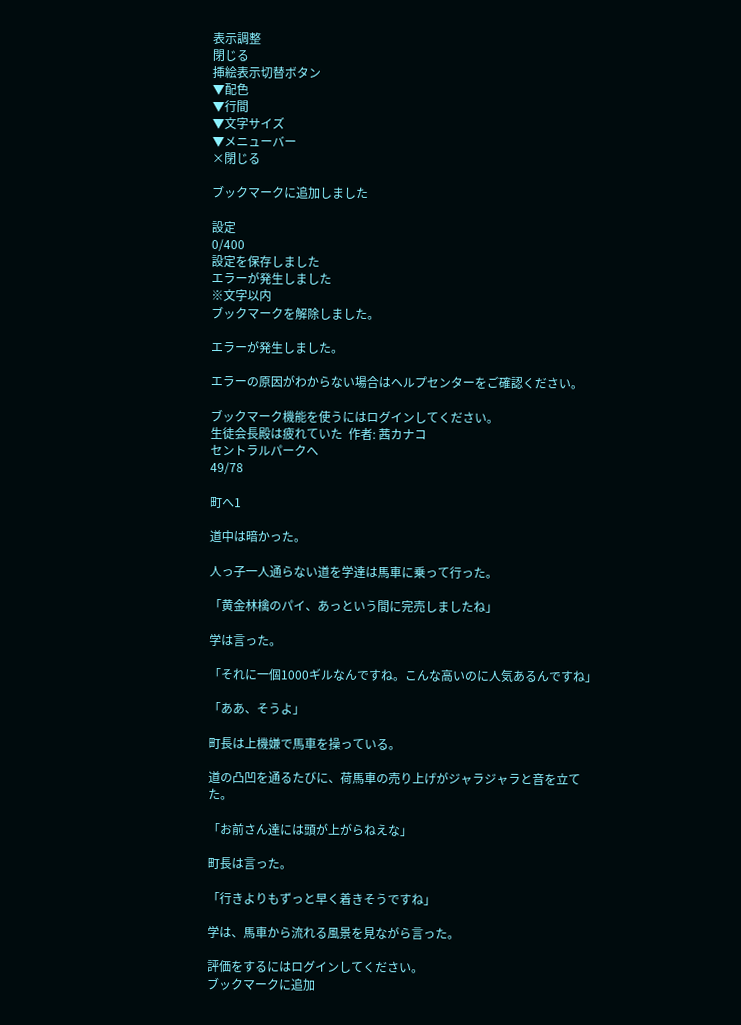表示調整
閉じる
挿絵表示切替ボタン
▼配色
▼行間
▼文字サイズ
▼メニューバー
×閉じる

ブックマークに追加しました

設定
0/400
設定を保存しました
エラーが発生しました
※文字以内
ブックマークを解除しました。

エラーが発生しました。

エラーの原因がわからない場合はヘルプセンターをご確認ください。

ブックマーク機能を使うにはログインしてください。
生徒会長殿は疲れていた  作者: 茜カナコ
セントラルパークへ
49/78

町へ1

道中は暗かった。

人っ子一人通らない道を学達は馬車に乗って行った。

「黄金林檎のパイ、あっという間に完売しましたね」

学は言った。

「それに一個1000ギルなんですね。こんな高いのに人気あるんですね」

「ああ、そうよ」

町長は上機嫌で馬車を操っている。

道の凸凹を通るたびに、荷馬車の売り上げがジャラジャラと音を立てた。

「お前さん達には頭が上がらねえな」

町長は言った。

「行きよりもずっと早く着きそうですね」

学は、馬車から流れる風景を見ながら言った。

評価をするにはログインしてください。
ブックマークに追加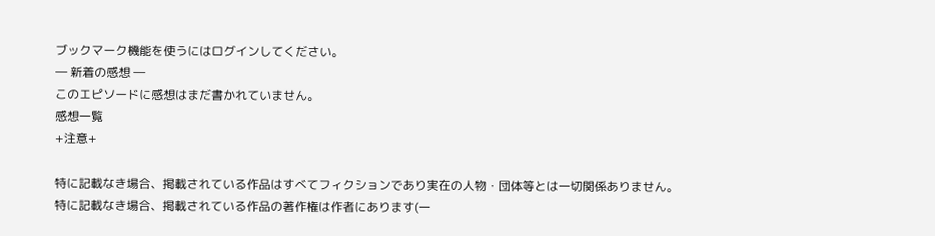ブックマーク機能を使うにはログインしてください。
― 新着の感想 ―
このエピソードに感想はまだ書かれていません。
感想一覧
+注意+

特に記載なき場合、掲載されている作品はすべてフィクションであり実在の人物・団体等とは一切関係ありません。
特に記載なき場合、掲載されている作品の著作権は作者にあります(一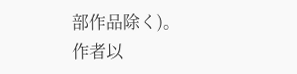部作品除く)。
作者以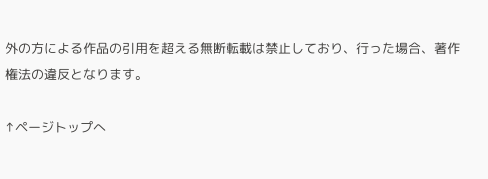外の方による作品の引用を超える無断転載は禁止しており、行った場合、著作権法の違反となります。

↑ページトップへ